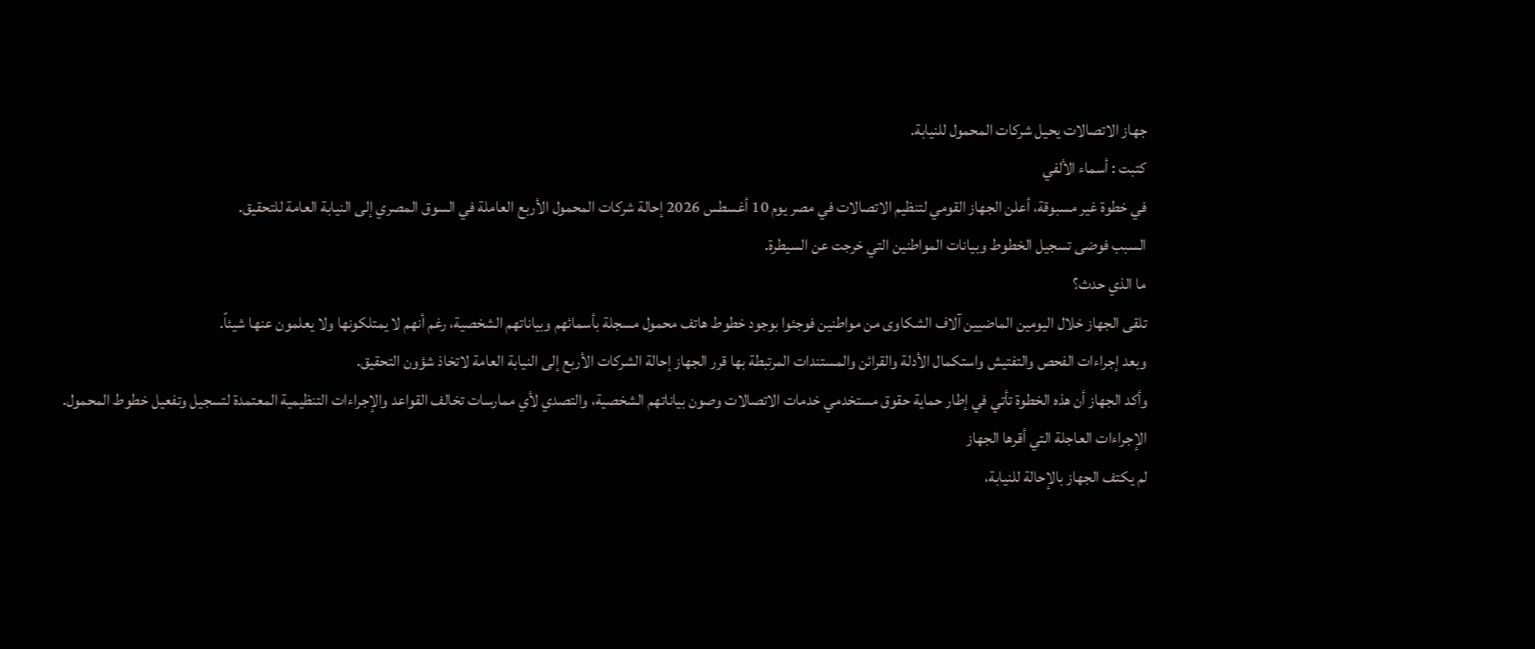جهاز الاتصالات يحيل شركات المحمول للنيابة.
كتبت : أسماء الألفي
في خطوة غير مسبوقة، أعلن الجهاز القومي لتنظيم الاتصالات في مصر يوم 10 أغسطس 2026 إحالة شركات المحمول الأربع العاملة في السوق المصري إلى النيابة العامة للتحقيق.
السبب فوضى تسجيل الخطوط وبيانات المواطنين التي خرجت عن السيطرة.
ما الذي حدث؟
تلقى الجهاز خلال اليومين الماضيين آلاف الشكاوى من مواطنين فوجئوا بوجود خطوط هاتف محمول مسجلة بأسمائهم وبياناتهم الشخصية، رغم أنهم لا يمتلكونها ولا يعلمون عنها شيئاً.
وبعد إجراءات الفحص والتفتيش واستكمال الأدلة والقرائن والمستندات المرتبطة بها قرر الجهاز إحالة الشركات الأربع إلى النيابة العامة لاتخاذ شؤون التحقيق.
وأكد الجهاز أن هذه الخطوة تأتي في إطار حماية حقوق مستخدمي خدمات الاتصالات وصون بياناتهم الشخصية، والتصدي لأي ممارسات تخالف القواعد والإجراءات التنظيمية المعتمدة لتسجيل وتفعيل خطوط المحمول.
الإجراءات العاجلة التي أقرها الجهاز
لم يكتف الجهاز بالإحالة للنيابة،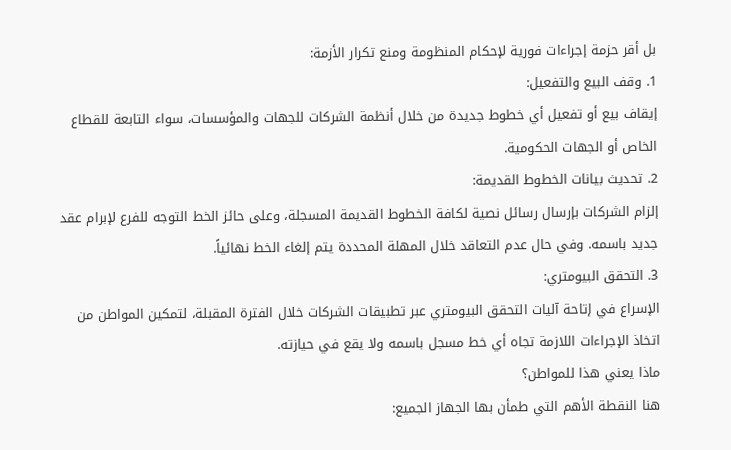بل أقر حزمة إجراءات فورية لإحكام المنظومة ومنع تكرار الأزمة:
1. وقف البيع والتفعيل:
إيقاف بيع أو تفعيل أي خطوط جديدة من خلال أنظمة الشركات للجهات والمؤسسات، سواء التابعة للقطاع الخاص أو الجهات الحكومية.
2. تحديث بيانات الخطوط القديمة:
إلزام الشركات بإرسال رسائل نصية لكافة الخطوط القديمة المسجلة، وعلى حائز الخط التوجه للفرع لإبرام عقد جديد باسمه. وفي حال عدم التعاقد خلال المهلة المحددة يتم إلغاء الخط نهائياً.
3. التحقق البيومتري:
الإسراع في إتاحة آليات التحقق البيومتري عبر تطبيقات الشركات خلال الفترة المقبلة، لتمكين المواطن من اتخاذ الإجراءات اللازمة تجاه أي خط مسجل باسمه ولا يقع في حيازته.
ماذا يعني هذا للمواطن؟
هنا النقطة الأهم التي طمأن بها الجهاز الجميع: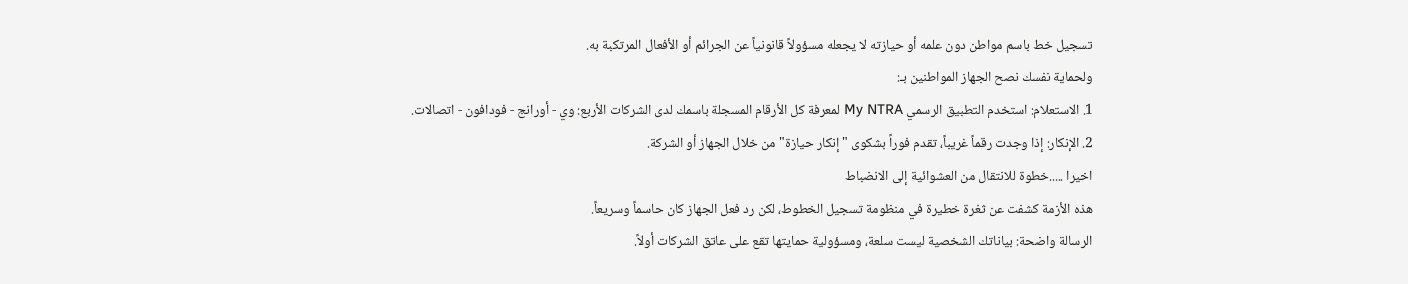تسجيل خط باسم مواطن دون علمه أو حيازته لا يجعله مسؤولاً قانونياً عن الجرائم أو الأفعال المرتكبة به.
ولحماية نفسك نصح الجهاز المواطنين بـ:
1. الاستعلام: استخدم التطبيق الرسمي My NTRA لمعرفة كل الأرقام المسجلة باسمك لدى الشركات الأربع: وي - أورانج - فودافون - اتصالات.
2. الإنكار: إذا وجدت رقماً غريباً، تقدم فوراً بشكوى "إنكار حيازة" من خلال الجهاز أو الشركة.
اخيرا .....خطوة للانتقال من العشوائية إلى الانضباط
هذه الأزمة كشفت عن ثغرة خطيرة في منظومة تسجيل الخطوط، لكن رد فعل الجهاز كان حاسماً وسريعاً.
الرسالة واضحة: بياناتك الشخصية ليست سلعة، ومسؤولية حمايتها تقع على عاتق الشركات أولاً.